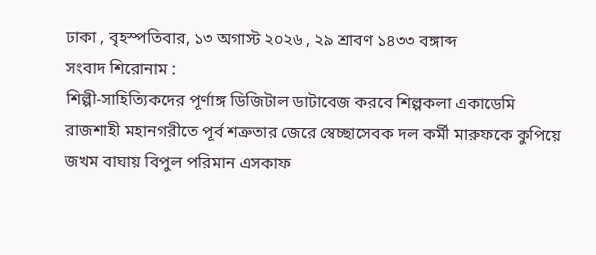ঢাকা , বৃহস্পতিবার, ১৩ অগাস্ট ২০২৬ , ২৯ শ্রাবণ ১৪৩৩ বঙ্গাব্দ
সংবাদ শিরোনাম :
শিল্পী-সাহিত্যিকদের পূর্ণাঙ্গ ডিজিটাল ডাটাবেজ করবে শিল্পকলা একাডেমি রাজশাহী মহানগরীতে পূর্ব শত্রুতার জেরে স্বেচ্ছাসেবক দল কর্মী মারুফকে কুপিয়ে জখম বাঘায় বিপুল পরিমান এসকাফ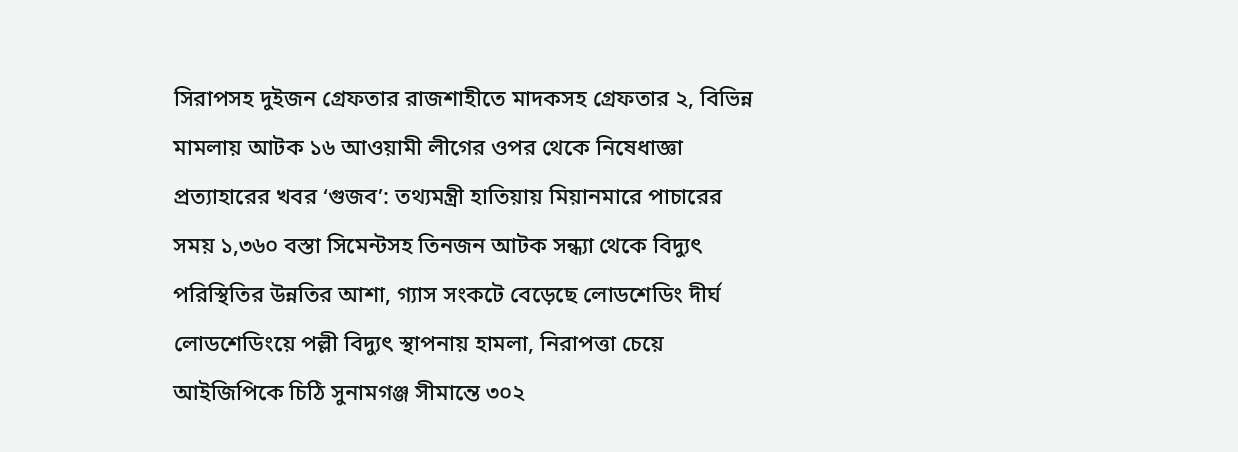সিরাপসহ দুইজন গ্রেফতার রাজশাহীতে মাদকসহ গ্রেফতার ২, বিভিন্ন মামলায় আটক ১৬ আওয়ামী লীগের ওপর থেকে নিষেধাজ্ঞা প্রত্যাহারের খবর ‘গুজব’: তথ্যমন্ত্রী হাতিয়ায় মিয়ানমারে পাচারের সময় ১,৩৬০ বস্তা সিমেন্টসহ তিনজন আটক সন্ধ্যা থেকে বিদ্যুৎ পরিস্থিতির উন্নতির আশা, গ্যাস সংকটে বেড়েছে লোডশেডিং দীর্ঘ লোডশেডিংয়ে পল্লী বিদ্যুৎ স্থাপনায় হামলা, নিরাপত্তা চেয়ে আইজিপিকে চিঠি সুনামগঞ্জ সীমান্তে ৩০২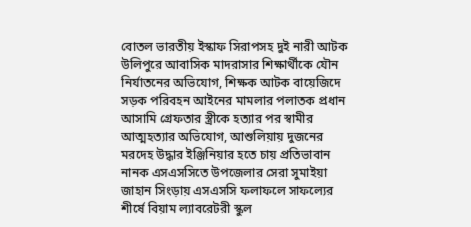বোতল ভারতীয় ইস্কাফ সিরাপসহ দুই নারী আটক উলিপুরে আবাসিক মাদরাসার শিক্ষার্থীকে যৌন নির্যাতনের অভিযোগ, শিক্ষক আটক বায়েজিদে সড়ক পরিবহন আইনের মামলার পলাতক প্রধান আসামি গ্রেফতার স্ত্রীকে হত্যার পর স্বামীর আত্মহত্যার অভিযোগ, আশুলিয়ায় দুজনের মরদেহ উদ্ধার ইঞ্জিনিয়ার হতে চায় প্রতিভাবান নানক এসএসসিতে উপজেলার সেরা সুমাইয়া জাহান সিংড়ায় এসএসসি ফলাফলে সাফল্যের শীর্ষে বিয়াম ল্যাবরেটরী স্কুল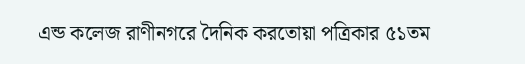এন্ড কলেজ রাণীনগরে দৈনিক করতোয়া পত্রিকার ৫১তম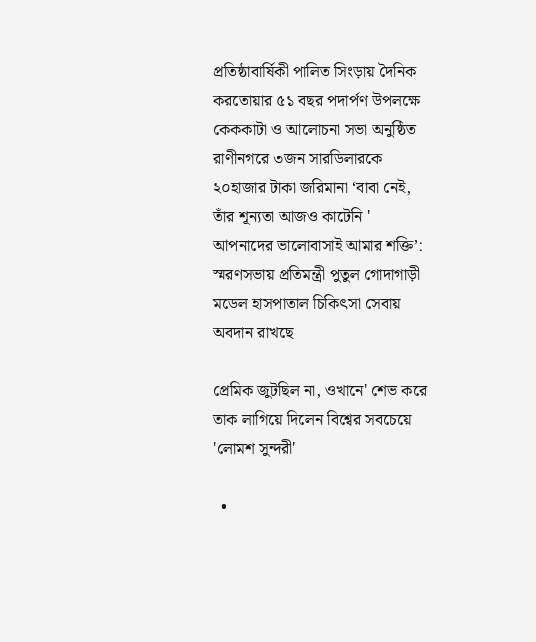প্রতিষ্ঠাবার্ষিকী পালিত সিংড়ায় দৈনিক করতোয়ার ৫১ বছর পদার্পণ উপলক্ষে কেককাটা ও আলোচনা সভা অনুষ্ঠিত রাণীনগরে ৩জন সারডিলারকে ২০হাজার টাকা জরিমানা ‘বাবা নেই, তাঁর শূন্যতা আজও কাটেনি ' আপনাদের ভালোবাসাই আমার শক্তি’: স্মরণসভায় প্রতিমন্ত্রী পুতুল গোদাগাড়ী মডেল হাসপাতাল চিকিৎসা সেবায় অবদান রাখছে

প্রেমিক জুটছিল না, ওখানে' শেভ করে তাক লাগিয়ে দিলেন বিশ্বের সবচেয়ে 'লোমশ সুন্দরী'

  •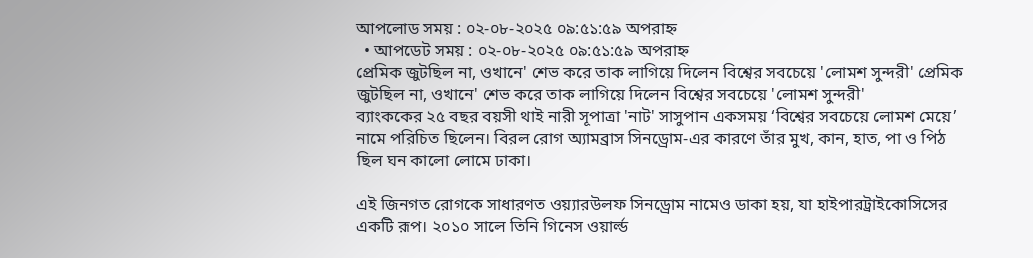আপলোড সময় : ০২-০৮-২০২৫ ০৯:৫১:৫৯ অপরাহ্ন
  • আপডেট সময় : ০২-০৮-২০২৫ ০৯:৫১:৫৯ অপরাহ্ন
প্রেমিক জুটছিল না, ওখানে' শেভ করে তাক লাগিয়ে দিলেন বিশ্বের সবচেয়ে 'লোমশ সুন্দরী' প্রেমিক জুটছিল না, ওখানে' শেভ করে তাক লাগিয়ে দিলেন বিশ্বের সবচেয়ে 'লোমশ সুন্দরী'
ব্যাংককের ২৫ বছর বয়সী থাই নারী সূপাত্রা 'নাট' সাসুপান একসময় ‘বিশ্বের সবচেয়ে লোমশ মেয়ে’ নামে পরিচিত ছিলেন। বিরল রোগ অ্যামব্রাস সিনড্রোম-এর কারণে তাঁর মুখ, কান, হাত, পা ও পিঠ ছিল ঘন কালো লোমে ঢাকা।

এই জিনগত রোগকে সাধারণত ওয়্যারউলফ সিনড্রোম নামেও ডাকা হয়, যা হাইপারট্রাইকোসিসের একটি রূপ। ২০১০ সালে তিনি গিনেস ওয়ার্ল্ড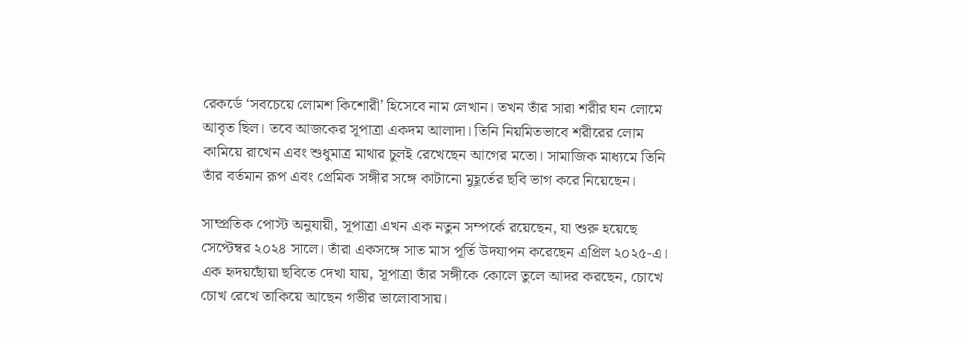রেকর্ডে ‘সবচেয়ে লোমশ কিশোরী’ হিসেবে নাম লেখান। তখন তাঁর সারা শরীর ঘন লোমে আবৃত ছিল। তবে আজকের সূপাত্রা একদম আলাদা। তিনি নিয়মিতভাবে শরীরের লোম কামিয়ে রাখেন এবং শুধুমাত্র মাথার চুলই রেখেছেন আগের মতো। সামাজিক মাধ্যমে তিনি তাঁর বর্তমান রূপ এবং প্রেমিক সঙ্গীর সঙ্গে কাটানো মুহূর্তের ছবি ভাগ করে নিয়েছেন।

সাম্প্রতিক পোস্ট অনুযায়ী, সূপাত্রা এখন এক নতুন সম্পর্কে রয়েছেন, যা শুরু হয়েছে সেপ্টেম্বর ২০২৪ সালে। তাঁরা একসঙ্গে সাত মাস পূর্তি উদযাপন করেছেন এপ্রিল ২০২৫-এ। এক হৃদয়ছোঁয়া ছবিতে দেখা যায়, সূপাত্রা তাঁর সঙ্গীকে কোলে তুলে আদর করছেন, চোখে চোখ রেখে তাকিয়ে আছেন গভীর ভালোবাসায়।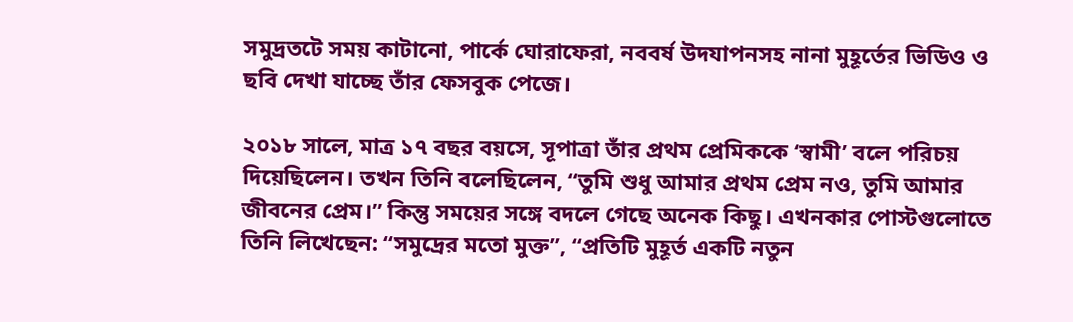সমুদ্রতটে সময় কাটানো, পার্কে ঘোরাফেরা, নববর্ষ উদযাপনসহ নানা মুহূর্তের ভিডিও ও ছবি দেখা যাচ্ছে তাঁর ফেসবুক পেজে।

২০১৮ সালে, মাত্র ১৭ বছর বয়সে, সূপাত্রা তাঁর প্রথম প্রেমিককে ‘স্বামী’ বলে পরিচয় দিয়েছিলেন। তখন তিনি বলেছিলেন, “তুমি শুধু আমার প্রথম প্রেম নও, তুমি আমার জীবনের প্রেম।” কিন্তু সময়ের সঙ্গে বদলে গেছে অনেক কিছু। এখনকার পোস্টগুলোতে তিনি লিখেছেন: “সমুদ্রের মতো মুক্ত”, “প্রতিটি মুহূর্ত একটি নতুন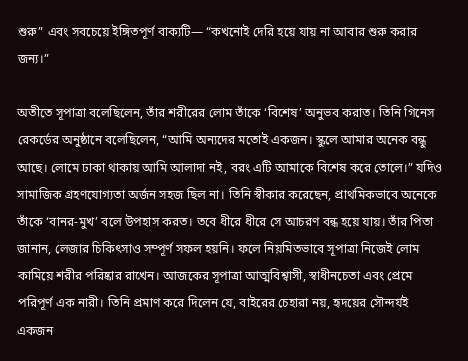শুরু” এবং সবচেয়ে ইঙ্গিতপূর্ণ বাক্যটি— “কখনোই দেরি হয়ে যায় না আবার শুরু করার জন্য।”

অতীতে সূপাত্রা বলেছিলেন, তাঁর শরীরের লোম তাঁকে ‘বিশেষ’ অনুভব করাত। তিনি গিনেস রেকর্ডের অনুষ্ঠানে বলেছিলেন, “আমি অন্যদের মতোই একজন। স্কুলে আমার অনেক বন্ধু আছে। লোমে ঢাকা থাকায় আমি আলাদা নই, বরং এটি আমাকে বিশেষ করে তোলে।” যদিও সামাজিক গ্রহণযোগ্যতা অর্জন সহজ ছিল না। তিনি স্বীকার করেছেন, প্রাথমিকভাবে অনেকে তাঁকে ‘বানর-মুখ’ বলে উপহাস করত। তবে ধীরে ধীরে সে আচরণ বন্ধ হয়ে যায়। তাঁর পিতা জানান, লেজার চিকিৎসাও সম্পূর্ণ সফল হয়নি। ফলে নিয়মিতভাবে সূপাত্রা নিজেই লোম কামিয়ে শরীর পরিষ্কার রাখেন। আজকের সূপাত্রা আত্মবিশ্বাসী, স্বাধীনচেতা এবং প্রেমে পরিপূর্ণ এক নারী। তিনি প্রমাণ করে দিলেন যে, বাইরের চেহারা নয়, হৃদয়ের সৌন্দর্যই একজন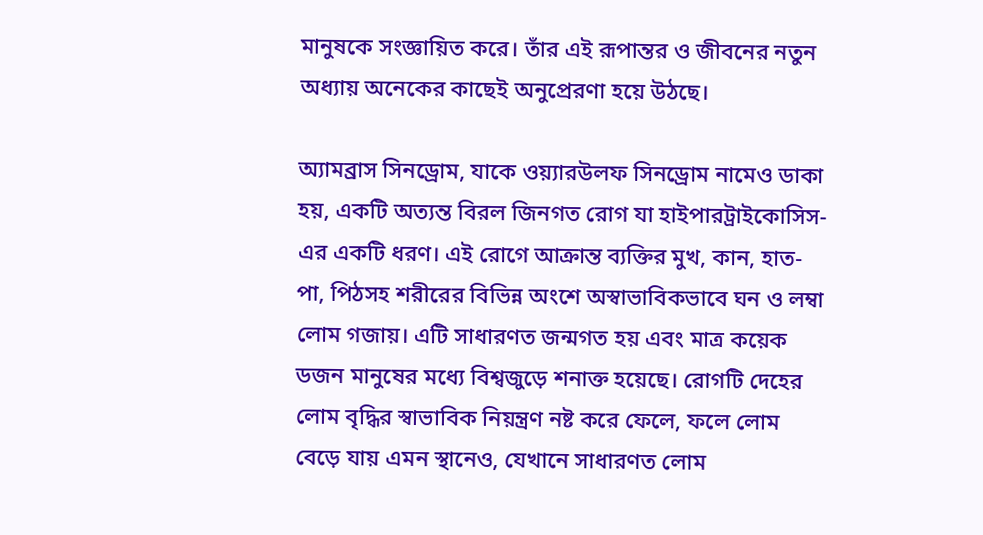মানুষকে সংজ্ঞায়িত করে। তাঁর এই রূপান্তর ও জীবনের নতুন অধ্যায় অনেকের কাছেই অনুপ্রেরণা হয়ে উঠছে।

অ্যামব্রাস সিনড্রোম, যাকে ওয়্যারউলফ সিনড্রোম নামেও ডাকা হয়, একটি অত্যন্ত বিরল জিনগত রোগ যা হাইপারট্রাইকোসিস-এর একটি ধরণ। এই রোগে আক্রান্ত ব্যক্তির মুখ, কান, হাত-পা, পিঠসহ শরীরের বিভিন্ন অংশে অস্বাভাবিকভাবে ঘন ও লম্বা লোম গজায়। এটি সাধারণত জন্মগত হয় এবং মাত্র কয়েক ডজন মানুষের মধ্যে বিশ্বজুড়ে শনাক্ত হয়েছে। রোগটি দেহের লোম বৃদ্ধির স্বাভাবিক নিয়ন্ত্রণ নষ্ট করে ফেলে, ফলে লোম বেড়ে যায় এমন স্থানেও, যেখানে সাধারণত লোম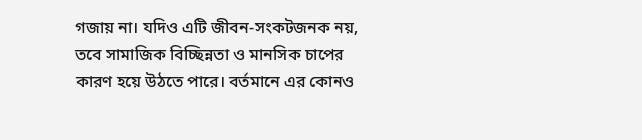গজায় না। যদিও এটি জীবন-সংকটজনক নয়, তবে সামাজিক বিচ্ছিন্নতা ও মানসিক চাপের কারণ হয়ে উঠতে পারে। বর্তমানে এর কোনও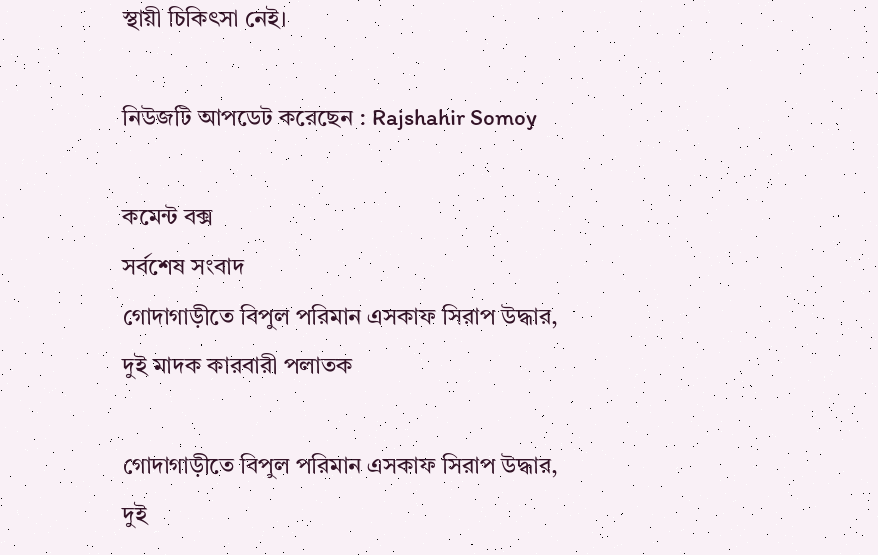স্থায়ী চিকিৎসা নেই।

নিউজটি আপডেট করেছেন : Rajshahir Somoy

কমেন্ট বক্স
সর্বশেষ সংবাদ
গোদাগাড়ীতে বিপুল পরিমান এসকাফ সিরাপ উদ্ধার, দুই মাদক কারবারী পলাতক

গোদাগাড়ীতে বিপুল পরিমান এসকাফ সিরাপ উদ্ধার, দুই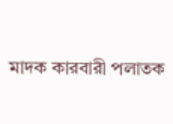মাদক কারবারী পলাতক